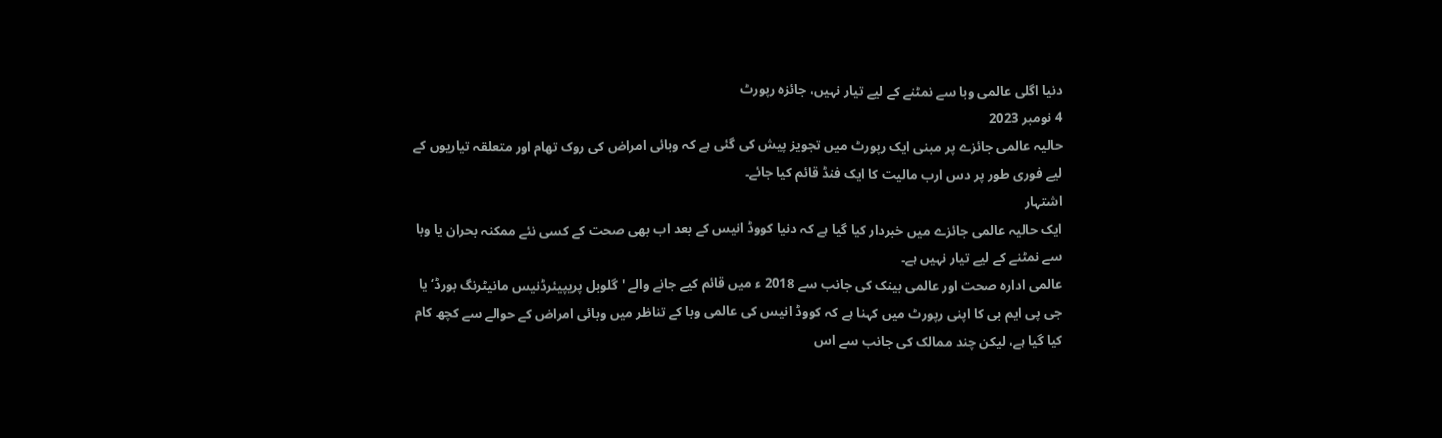دنیا اگلی عالمی وبا سے نمٹنے کے لیے تیار نہیں، جائزہ رپورٹ
4 نومبر 2023
حالیہ عالمی جائزے پر مبنی ایک رپورٹ میں تجویز پیش کی گئی ہے کہ وبائی امراض کی روک تھام اور متعلقہ تیاریوں کے لیے فوری طور پر دس ارب مالیت کا ایک فنڈ قائم کیا جائے۔
اشتہار
ایک حالیہ عالمی جائزے میں خبردار کیا گیا ہے کہ دنیا کووڈ انیس کے بعد اب بھی صحت کے کسی نئے ممکنہ بحران یا وبا سے نمٹنے کے لیے تیار نہیں ہے۔
عالمی ادارہ صحت اور عالمی بینک کی جانب سے 2018 ء میں قائم کیے جانے والے 'گلوبل پریپیئرڈنیس مانیٹرنگ بورڈ‘ یا جی پی ایم بی کا اپنی رپورٹ میں کہنا ہے کہ کووڈ انیس کی عالمی وبا کے تناظر میں وبائی امراض کے حوالے سے کچھ کام کیا گیا ہے، لیکن چند ممالک کی جانب سے اس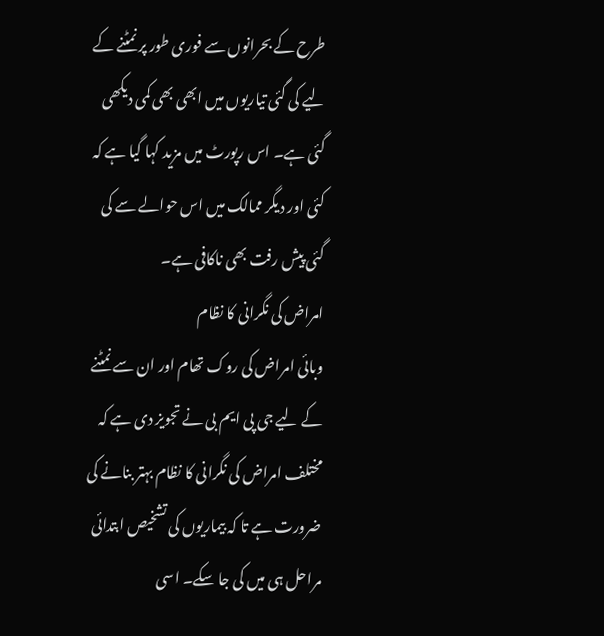طرح کے بحرانوں سے فوری طور پر نمٹنے کے لیے کی گئی تیاریوں میں ابھی بھی کمی دیکھی گئی ہے۔ اس رپورٹ میں مزید کہا گیا ہے کہ کئی اور دیگر ممالک میں اس حوالے سے کی گئی پیش رفت بھی ناکافی ہے۔
امراض کی نگرانی کا نظام
وبائی امراض کی روک تھام اور ان سے نمٹنے کے لیے جی پی ایم بی نے تجویز دی ہے کہ مختلف امراض کی نگرانی کا نظام بہتر بنانے کی ضرورت ہے تا کہ بیماریوں کی تشخیص ابتدائی مراحل ہی میں کی جا سکے۔ اسی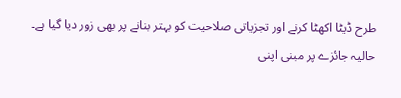طرح ڈیٹا اکھٹا کرنے اور تجزیاتی صلاحیت کو بہتر بنانے پر بھی زور دیا گیا ہے۔
حالیہ جائزے پر مبنی اپنی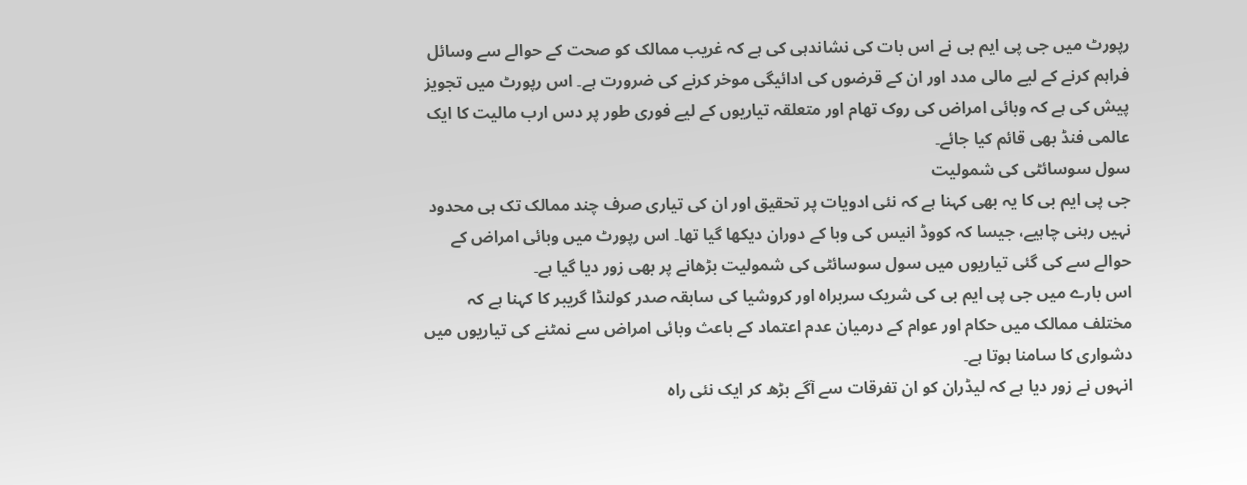رپورٹ میں جی پی ایم بی نے اس بات کی نشاندہی کی ہے کہ غریب ممالک کو صحت کے حوالے سے وسائل فراہم کرنے کے لیے مالی مدد اور ان کے قرضوں کی ادائیگی موخر کرنے کی ضرورت ہے۔ اس رپورٹ میں تجویز پیش کی ہے کہ وبائی امراض کی روک تھام اور متعلقہ تیاریوں کے لیے فوری طور پر دس ارب مالیت کا ایک عالمی فنڈ بھی قائم کیا جائے۔
سول سوسائٹی کی شمولیت
جی پی ایم بی کا یہ بھی کہنا ہے کہ نئی ادویات پر تحقیق اور ان کی تیاری صرف چند ممالک تک ہی محدود نہیں رہنی چاہیے، جیسا کہ کووڈ انیس کی وبا کے دوران دیکھا گیا تھا۔ اس رپورٹ میں وبائی امراض کے حوالے سے کی گئی تیاریوں میں سول سوسائٹی کی شمولیت بڑھانے پر بھی زور دیا گیا ہے۔
اس بارے میں جی پی ایم بی کی شریک سربراہ اور کروشیا کی سابقہ صدر کولنڈا گریبر کا کہنا ہے کہ مختلف ممالک میں حکام اور عوام کے درمیان عدم اعتماد کے باعث وبائی امراض سے نمٹنے کی تیاریوں میں دشواری کا سامنا ہوتا ہے۔
انہوں نے زور دیا ہے کہ لیڈران کو ان تفرقات سے آگے بڑھ کر ایک نئی راہ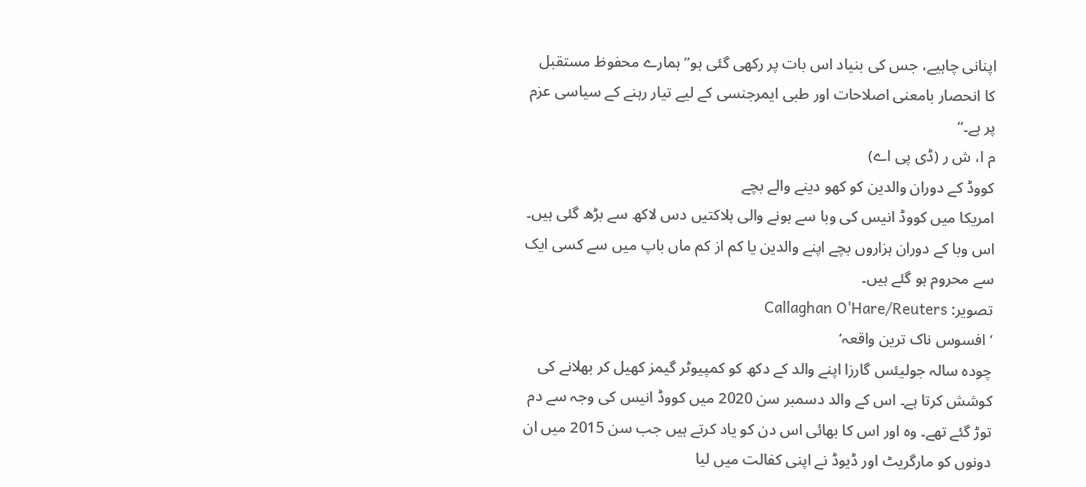اپنانی چاہیے، جس کی بنیاد اس بات پر رکھی گئی ہو’’ہمارے محفوظ مستقبل کا انحصار بامعنی اصلاحات اور طبی ایمرجنسی کے لیے تیار رہنے کے سیاسی عزم پر ہے۔‘‘
م ا، ش ر (ڈی پی اے)
کووڈ کے دوران والدین کو کھو دینے والے بچے
امریکا میں کووڈ انیس کی وبا سے ہونے والی ہلاکتیں دس لاکھ سے بڑھ گئی ہیں۔ اس وبا کے دوران ہزاروں بچے اپنے والدین یا کم از کم ماں باپ میں سے کسی ایک سے محروم ہو گئے ہیں۔
تصویر: Callaghan O'Hare/Reuters
’افسوس ناک ترین واقعہ‘
چودہ سالہ جولیئس گارزا اپنے والد کے دکھ کو کمپیوٹر گیمز کھیل کر بھلانے کی کوشش کرتا ہے۔ اس کے والد دسمبر سن 2020 میں کووڈ انیس کی وجہ سے دم توڑ گئے تھے۔ وہ اور اس کا بھائی اس دن کو یاد کرتے ہیں جب سن 2015 میں ان دونوں کو مارگریٹ اور ڈیوڈ نے اپنی کفالت میں لیا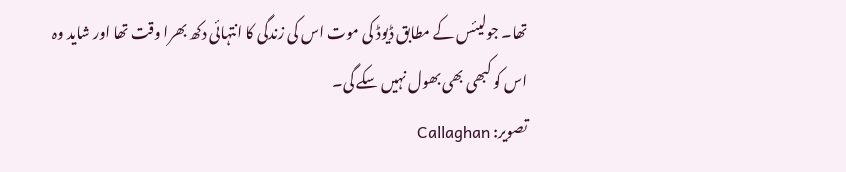تھا۔ جولیئس کے مطابق ڈیوڈ کی موت اس کی زندگی کا انتہائی دکھ بھرا وقت تھا اور شاید وہ اس کو کبھی بھی بھول نہیں سکے گی۔
تصویر: Callaghan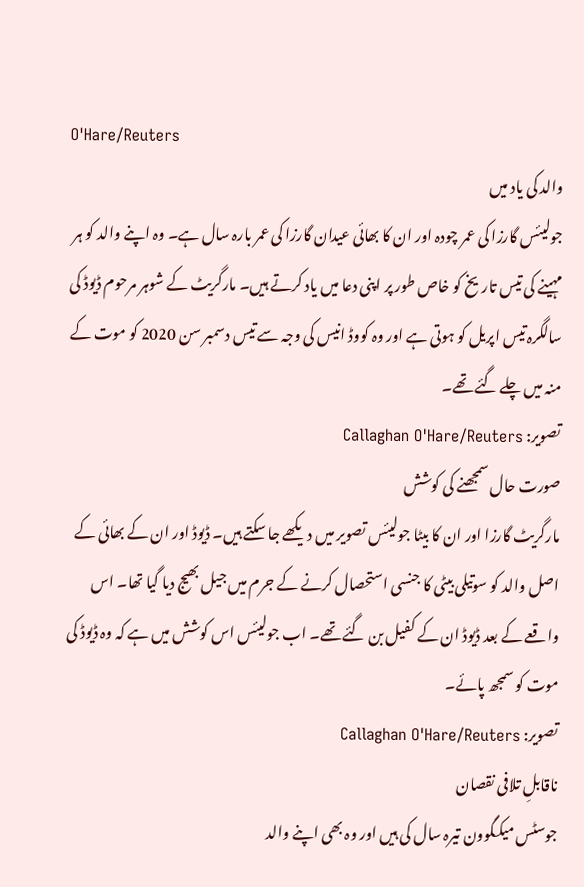O'Hare/Reuters
والد کی یاد میں
جولیئس گارزا کی عمر چودہ اور ان کا بھائی عیدان گارزا کی عمر بارہ سال ہے۔ وہ اپنے والد کو ہر مہینے کی تیس تاریخ کو خاص طور پر اپنی دعا میں یاد کرتے ہیں۔ مارگریٹ کے شوہر مرحوم ڈیوڈ کی سالگرہ تیس اپریل کو ہوتی ہے اور وہ کووڈ انیس کی وجہ سے تیس دسمبر سن 2020 کو موت کے منہ میں چلے گئے تھے۔
تصویر: Callaghan O'Hare/Reuters
صورت حال سمجھنے کی کوشش
مارگریٹ گارزا اور ان کا بیٹا جولیئس تصویر میں دیکھے جا سکتے ہیں۔ ڈیوڈ اور ان کے بھائی کے اصل والد کو سوتیلی بیٹی کا جنسی استحصال کرنے کے جرم میں جیل بھیج دیا گیا تھا۔ اس واقعے کے بعد ڈیوڈ ان کے کفیل بن گئے تھے۔ اب جولیئس اس کوشش میں ہے کہ وہ ڈیوڈ کی موت کو سمجھ پائے۔
تصویر: Callaghan O'Hare/Reuters
ناقابلِ تلافی نقصان
جوسٹس میکگوون تیرہ سال کی ہیں اور وہ بھی اپنے والد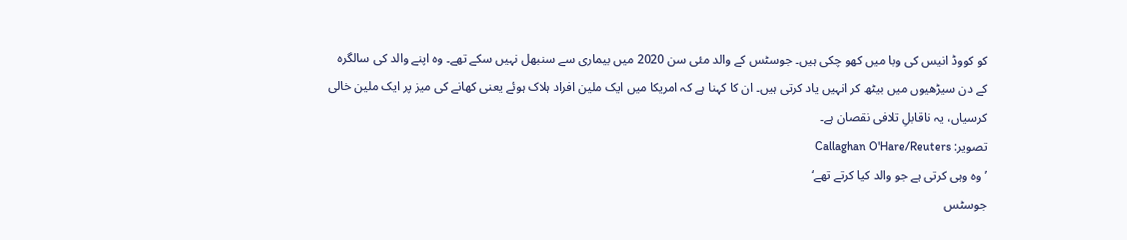کو کووڈ انیس کی وبا میں کھو چکی ہیں۔ جوسٹس کے والد مئی سن 2020 میں بیماری سے سنبھل نہیں سکے تھے۔ وہ اپنے والد کی سالگرہ کے دن سیڑھیوں میں بیٹھ کر انہیں یاد کرتی ہیں۔ ان کا کہنا ہے کہ امریکا میں ایک ملین افراد ہلاک ہوئے یعنی کھانے کی میز پر ایک ملین خالی کرسیاں، یہ ناقابلِ تلافی نقصان ہے۔
تصویر: Callaghan O'Hare/Reuters
’وہ وہی کرتی ہے جو والد کیا کرتے تھے‘
جوسٹس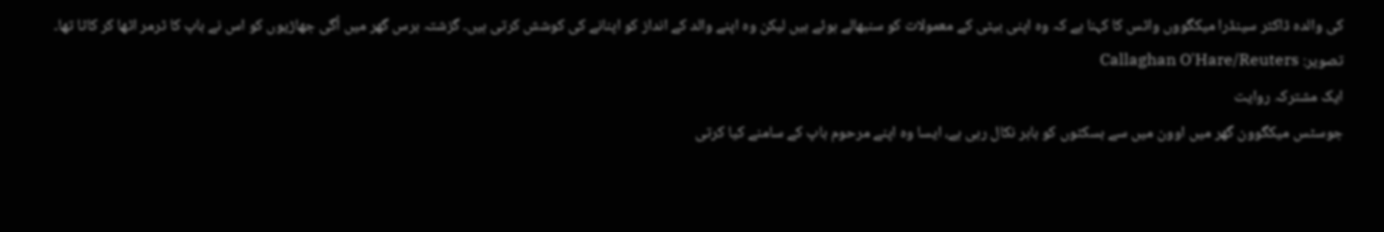کی والدہ ڈاکٹر سینڈرا میکگووں واٹس کا کہنا ہے کہ وہ اپنی بیٹی کے معمولات کو سنبھالے ہوئے ہیں لیکن وہ اپنے والد کے انداز کو اپنانے کی کوشش کرتی ہیں۔ گزشتہ برس گھر میں اُگی جھاڑیوں کو اس نے باپ کا ٹرمر اٹھا کر کاٹا تھا۔
تصویر: Callaghan O'Hare/Reuters
ایک مشترکہ روایت
جوسٹس میکگوون گھر میں اوون میں سے بسکٹوں کو باہر نکال رہی ہے، ایسا وہ اپنے مرحوم باپ کے سامنے کیا کرتی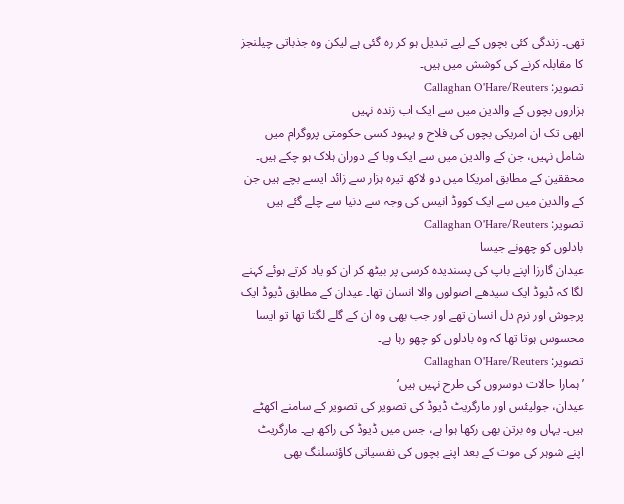تھی۔ زندگی کئی بچوں کے لیے تبدیل ہو کر رہ گئی ہے لیکن وہ جذباتی چیلنجز کا مقابلہ کرنے کی کوشش میں ہیں۔
تصویر: Callaghan O'Hare/Reuters
ہزاروں بچوں کے والدین میں سے ایک اب زندہ نہیں
ابھی تک ان امریکی بچوں کی فلاح و بہبود کسی حکومتی پروگرام میں شامل نہیں، جن کے والدین میں سے ایک وبا کے دوران ہلاک ہو چکے ہیں۔ محققین کے مطابق امریکا میں دو لاکھ تیرہ ہزار سے زائد ایسے بچے ہیں جن کے والدین میں سے ایک کووڈ انیس کی وجہ سے دنیا سے چلے گئے ہیں
تصویر: Callaghan O'Hare/Reuters
بادلوں کو چھونے جیسا
عیدان گارزا اپنے باپ کی پسندیدہ کرسی پر بیٹھ کر ان کو یاد کرتے ہوئے کہنے لگا کہ ڈیوڈ ایک سیدھے اصولوں والا انسان تھا۔ عیدان کے مطابق ڈیوڈ ایک پرجوش اور نرم دل انسان تھے اور جب بھی وہ ان کے گلے لگتا تھا تو ایسا محسوس ہوتا تھا کہ وہ بادلوں کو چھو رہا ہے۔
تصویر: Callaghan O'Hare/Reuters
’ہمارا حالات دوسروں کی طرح نہیں ہیں‘
عیدان، جولیئس اور مارگریٹ ڈیوڈ کی تصویر کی تصویر کے سامنے اکھٹے ہیں۔ یہاں وہ برتن بھی رکھا ہوا ہے، جس میں ڈیوڈ کی راکھ ہے۔ مارگریٹ اپنے شوہر کی موت کے بعد اپنے بچوں کی نفسیاتی کاؤنسلنگ بھی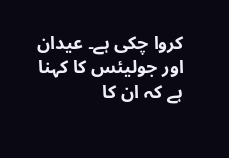کروا چکی ہے۔ عیدان اور جولیئس کا کہنا ہے کہ ان کا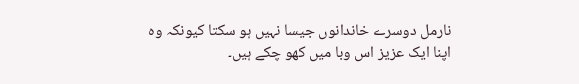نارمل دوسرے خاندانوں جیسا نہیں ہو سکتا کیونکہ وہ اپنا ایک عزیز اس وبا میں کھو چکے ہیں۔